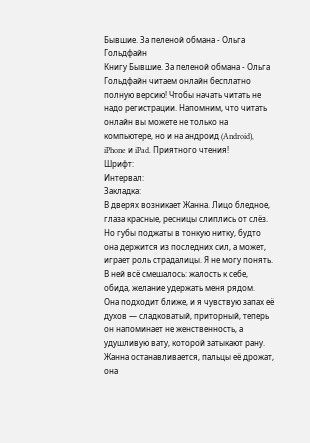Бывшие. За пеленой обмана - Ольга Гольдфайн
Книгу Бывшие. За пеленой обмана - Ольга Гольдфайн читаем онлайн бесплатно полную версию! Чтобы начать читать не надо регистрации. Напомним, что читать онлайн вы можете не только на компьютере, но и на андроид (Android), iPhone и iPad. Приятного чтения!
Шрифт:
Интервал:
Закладка:
В дверях возникает Жанна. Лицо бледное, глаза красные, ресницы слиплись от слёз. Но губы поджаты в тонкую нитку, будто она держится из последних сил, а может, играет роль страдалицы. Я не могу понять. В ней всё смешалось: жалость к себе, обида, желание удержать меня рядом.
Она подходит ближе, и я чувствую запах её духов — сладковатый, приторный, теперь он напоминает не женственность, а удушливую вату, которой затыкают рану.
Жанна останавливается, пальцы её дрожат, она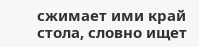сжимает ими край стола, словно ищет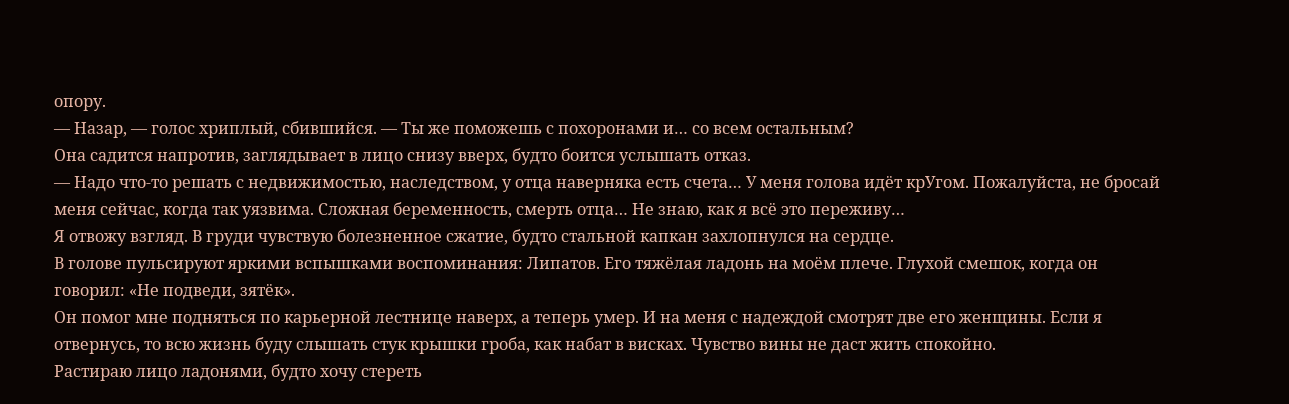опору.
— Назар, — голос хриплый, сбившийся. — Ты же поможешь с похоронами и… со всем остальным?
Она садится напротив, заглядывает в лицо снизу вверх, будто боится услышать отказ.
— Надо что-то решать с недвижимостью, наследством, у отца наверняка есть счета… У меня голова идёт крУгом. Пожалуйста, не бросай меня сейчас, когда так уязвима. Сложная беременность, смерть отца… Не знаю, как я всё это переживу…
Я отвожу взгляд. В груди чувствую болезненное сжатие, будто стальной капкан захлопнулся на сердце.
В голове пульсируют яркими вспышками воспоминания: Липатов. Его тяжёлая ладонь на моём плече. Глухой смешок, когда он говорил: «Не подведи, зятёк».
Он помог мне подняться по карьерной лестнице наверх, а теперь умер. И на меня с надеждой смотрят две его женщины. Если я отвернусь, то всю жизнь буду слышать стук крышки гроба, как набат в висках. Чувство вины не даст жить спокойно.
Растираю лицо ладонями, будто хочу стереть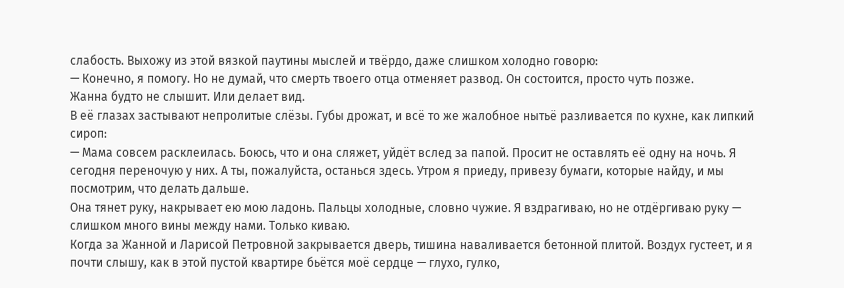слабость. Выхожу из этой вязкой паутины мыслей и твёрдо, даже слишком холодно говорю:
— Конечно, я помогу. Но не думай, что смерть твоего отца отменяет развод. Он состоится, просто чуть позже.
Жанна будто не слышит. Или делает вид.
В её глазах застывают непролитые слёзы. Губы дрожат, и всё то же жалобное нытьё разливается по кухне, как липкий сироп:
— Мама совсем расклеилась. Боюсь, что и она сляжет, уйдёт вслед за папой. Просит не оставлять её одну на ночь. Я сегодня переночую у них. А ты, пожалуйста, останься здесь. Утром я приеду, привезу бумаги, которые найду, и мы посмотрим, что делать дальше.
Она тянет руку, накрывает ею мою ладонь. Пальцы холодные, словно чужие. Я вздрагиваю, но не отдёргиваю руку — слишком много вины между нами. Только киваю.
Когда за Жанной и Ларисой Петровной закрывается дверь, тишина наваливается бетонной плитой. Воздух густеет, и я почти слышу, как в этой пустой квартире бьётся моё сердце — глухо, гулко,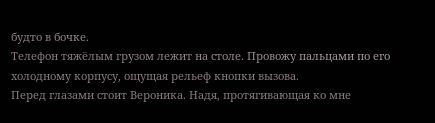будто в бочке.
Телефон тяжёлым грузом лежит на столе. Провожу пальцами по его холодному корпусу, ощущая рельеф кнопки вызова.
Перед глазами стоит Вероника. Надя, протягивающая ко мне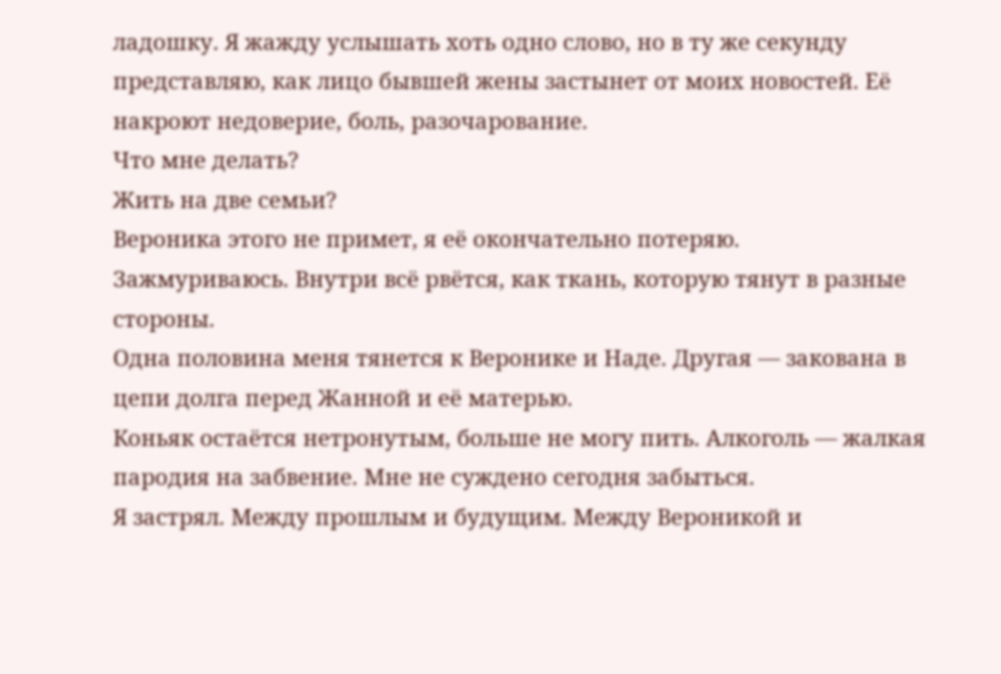ладошку. Я жажду услышать хоть одно слово, но в ту же секунду представляю, как лицо бывшей жены застынет от моих новостей. Её накроют недоверие, боль, разочарование.
Что мне делать?
Жить на две семьи?
Вероника этого не примет, я её окончательно потеряю.
Зажмуриваюсь. Внутри всё рвётся, как ткань, которую тянут в разные стороны.
Одна половина меня тянется к Веронике и Наде. Другая — закована в цепи долга перед Жанной и её матерью.
Коньяк остаётся нетронутым, больше не могу пить. Алкоголь — жалкая пародия на забвение. Мне не суждено сегодня забыться.
Я застрял. Между прошлым и будущим. Между Вероникой и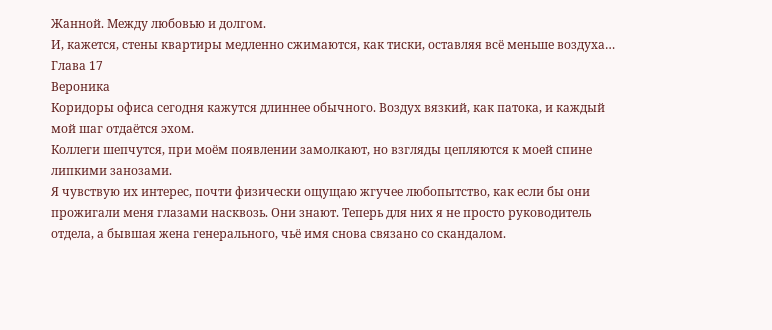Жанной. Между любовью и долгом.
И, кажется, стены квартиры медленно сжимаются, как тиски, оставляя всё меньше воздуха…
Глава 17
Вероника
Коридоры офиса сегодня кажутся длиннее обычного. Воздух вязкий, как патока, и каждый мой шаг отдаётся эхом.
Коллеги шепчутся, при моём появлении замолкают, но взгляды цепляются к моей спине липкими занозами.
Я чувствую их интерес, почти физически ощущаю жгучее любопытство, как если бы они прожигали меня глазами насквозь. Они знают. Теперь для них я не просто руководитель отдела, а бывшая жена генерального, чьё имя снова связано со скандалом.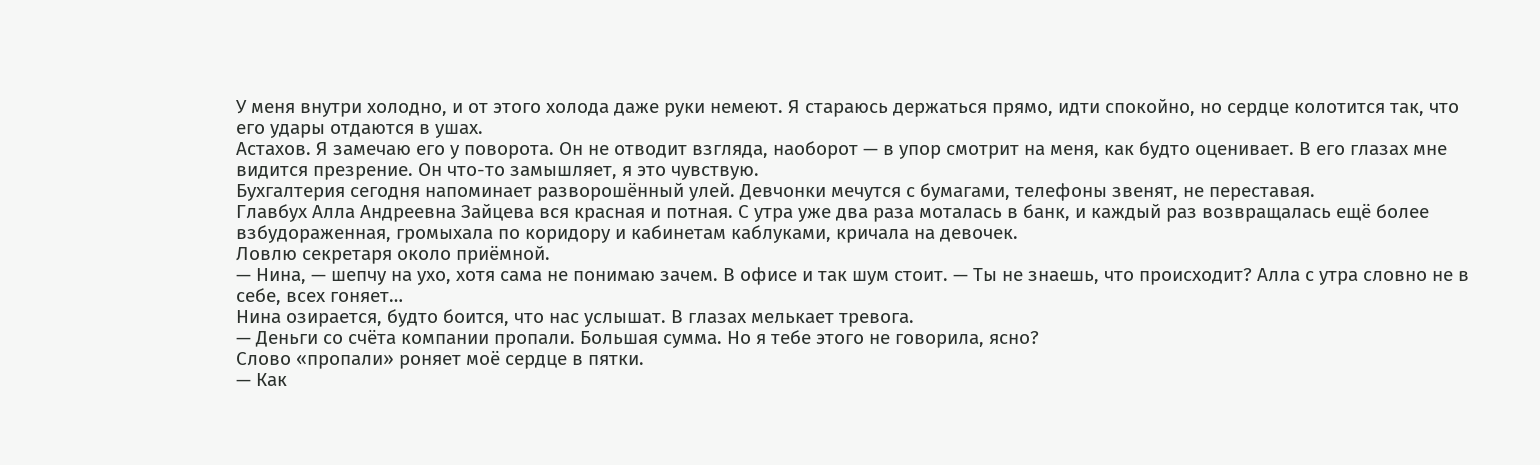У меня внутри холодно, и от этого холода даже руки немеют. Я стараюсь держаться прямо, идти спокойно, но сердце колотится так, что его удары отдаются в ушах.
Астахов. Я замечаю его у поворота. Он не отводит взгляда, наоборот — в упор смотрит на меня, как будто оценивает. В его глазах мне видится презрение. Он что-то замышляет, я это чувствую.
Бухгалтерия сегодня напоминает разворошённый улей. Девчонки мечутся с бумагами, телефоны звенят, не переставая.
Главбух Алла Андреевна Зайцева вся красная и потная. С утра уже два раза моталась в банк, и каждый раз возвращалась ещё более взбудораженная, громыхала по коридору и кабинетам каблуками, кричала на девочек.
Ловлю секретаря около приёмной.
— Нина, — шепчу на ухо, хотя сама не понимаю зачем. В офисе и так шум стоит. — Ты не знаешь, что происходит? Алла с утра словно не в себе, всех гоняет…
Нина озирается, будто боится, что нас услышат. В глазах мелькает тревога.
— Деньги со счёта компании пропали. Большая сумма. Но я тебе этого не говорила, ясно?
Слово «пропали» роняет моё сердце в пятки.
— Как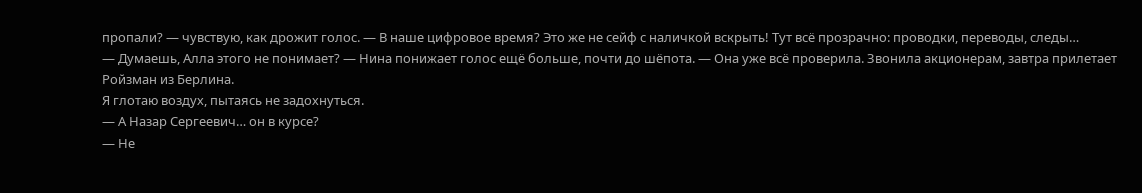пропали? — чувствую, как дрожит голос. — В наше цифровое время? Это же не сейф с наличкой вскрыть! Тут всё прозрачно: проводки, переводы, следы…
— Думаешь, Алла этого не понимает? — Нина понижает голос ещё больше, почти до шёпота. — Она уже всё проверила. Звонила акционерам, завтра прилетает Ройзман из Берлина.
Я глотаю воздух, пытаясь не задохнуться.
— А Назар Сергеевич… он в курсе?
— Не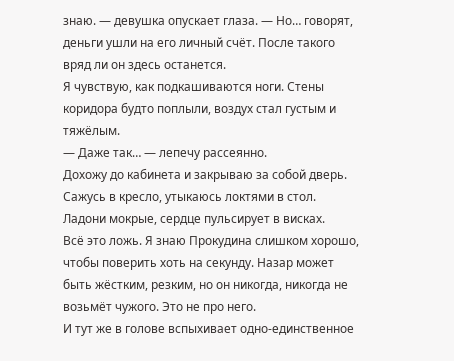знаю. — девушка опускает глаза. — Но… говорят, деньги ушли на его личный счёт. После такого вряд ли он здесь останется.
Я чувствую, как подкашиваются ноги. Стены коридора будто поплыли, воздух стал густым и тяжёлым.
— Даже так… — лепечу рассеянно.
Дохожу до кабинета и закрываю за собой дверь. Сажусь в кресло, утыкаюсь локтями в стол. Ладони мокрые, сердце пульсирует в висках.
Всё это ложь. Я знаю Прокудина слишком хорошо, чтобы поверить хоть на секунду. Назар может быть жёстким, резким, но он никогда, никогда не возьмёт чужого. Это не про него.
И тут же в голове вспыхивает одно-единственное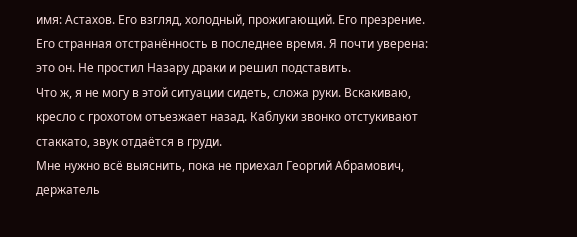имя: Астахов. Его взгляд, холодный, прожигающий. Его презрение. Его странная отстранённость в последнее время. Я почти уверена: это он. Не простил Назару драки и решил подставить.
Что ж, я не могу в этой ситуации сидеть, сложа руки. Вскакиваю, кресло с грохотом отъезжает назад. Каблуки звонко отстукивают стаккато, звук отдаётся в груди.
Мне нужно всё выяснить, пока не приехал Георгий Абрамович, держатель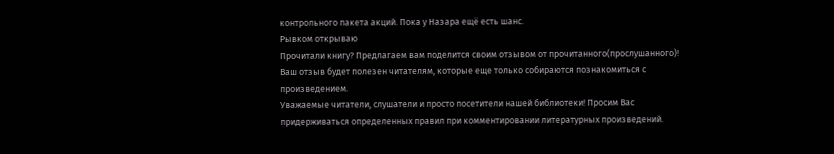контрольного пакета акций. Пока у Назара ещё есть шанс.
Рывком открываю
Прочитали книгу? Предлагаем вам поделится своим отзывом от прочитанного(прослушанного)! Ваш отзыв будет полезен читателям, которые еще только собираются познакомиться с произведением.
Уважаемые читатели, слушатели и просто посетители нашей библиотеки! Просим Вас придерживаться определенных правил при комментировании литературных произведений.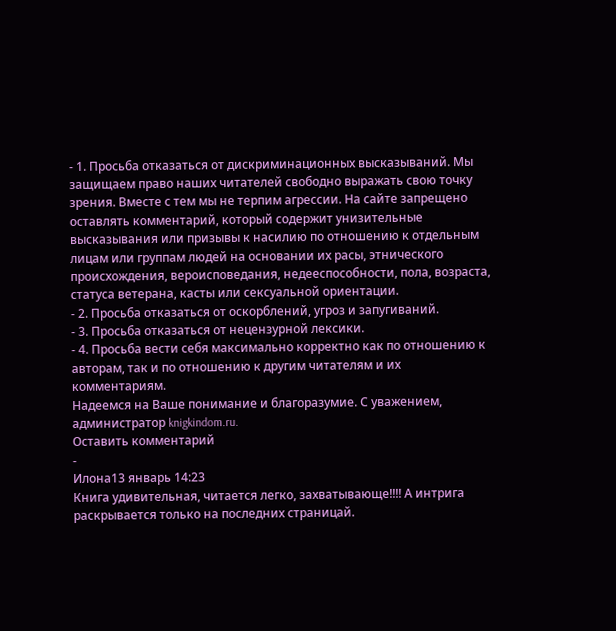- 1. Просьба отказаться от дискриминационных высказываний. Мы защищаем право наших читателей свободно выражать свою точку зрения. Вместе с тем мы не терпим агрессии. На сайте запрещено оставлять комментарий, который содержит унизительные высказывания или призывы к насилию по отношению к отдельным лицам или группам людей на основании их расы, этнического происхождения, вероисповедания, недееспособности, пола, возраста, статуса ветерана, касты или сексуальной ориентации.
- 2. Просьба отказаться от оскорблений, угроз и запугиваний.
- 3. Просьба отказаться от нецензурной лексики.
- 4. Просьба вести себя максимально корректно как по отношению к авторам, так и по отношению к другим читателям и их комментариям.
Надеемся на Ваше понимание и благоразумие. С уважением, администратор knigkindom.ru.
Оставить комментарий
-
Илона13 январь 14:23
Книга удивительная, читается легко, захватывающе!!!! А интрига раскрывается только на последних страницай.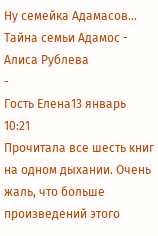Ну семейка Адамасов...
Тайна семьи Адамос - Алиса Рублева
-
Гость Елена13 январь 10:21
Прочитала все шесть книг на одном дыхании. Очень жаль, что больше произведений этого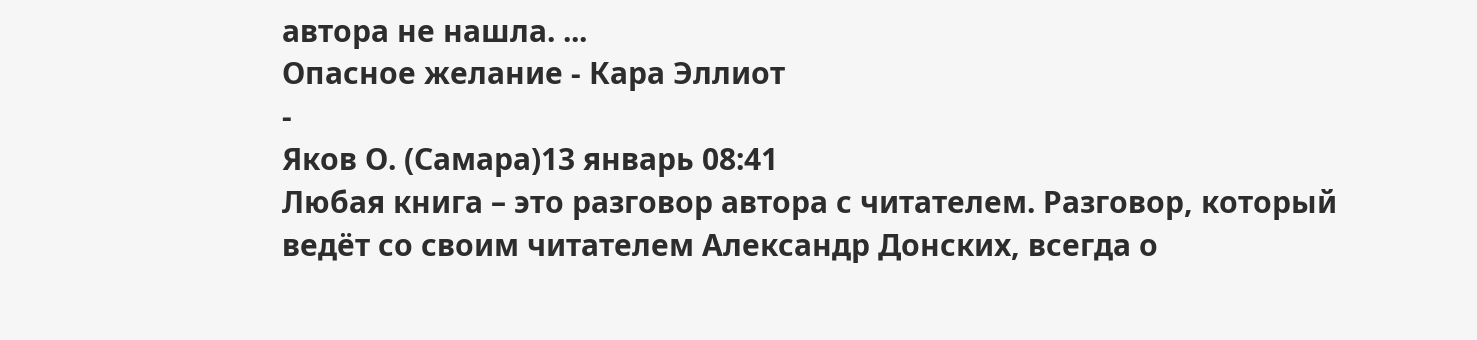автора не нашла. ...
Опасное желание - Кара Эллиот
-
Яков О. (Самара)13 январь 08:41
Любая книга – это разговор автора с читателем. Разговор, который ведёт со своим читателем Александр Донских, всегда о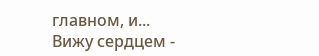главном, и...
Вижу сердцем -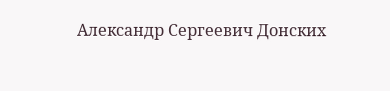Александр Сергеевич Донских